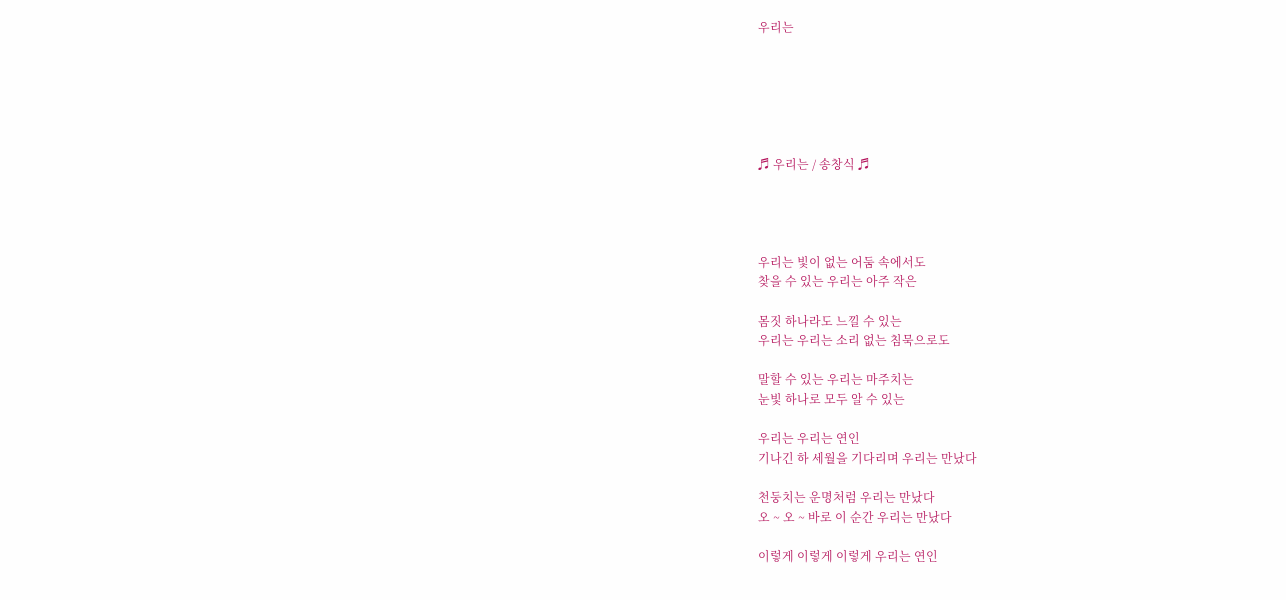우리는






♬ 우리는 / 송창식 ♬




우리는 빛이 없는 어둠 속에서도
찾을 수 있는 우리는 아주 작은

몸짓 하나라도 느낄 수 있는
우리는 우리는 소리 없는 침묵으로도

말할 수 있는 우리는 마주치는
눈빛 하나로 모두 알 수 있는

우리는 우리는 연인
기나긴 하 세월을 기다리며 우리는 만났다

천둥치는 운명처럼 우리는 만났다
오 ~ 오 ~ 바로 이 순간 우리는 만났다

이렇게 이렇게 이렇게 우리는 연인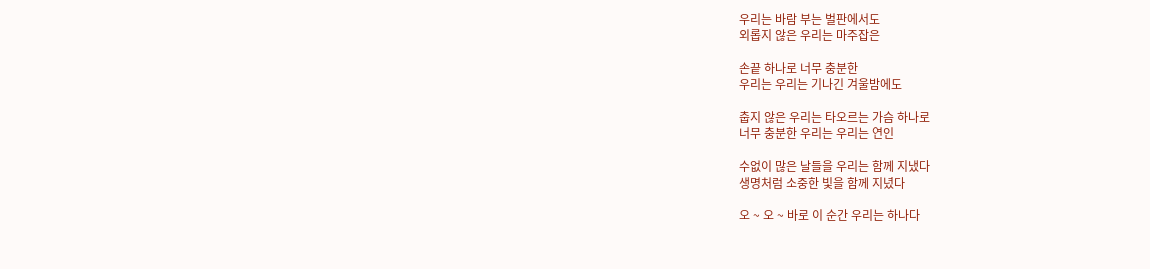우리는 바람 부는 벌판에서도
외롭지 않은 우리는 마주잡은

손끝 하나로 너무 충분한
우리는 우리는 기나긴 겨울밤에도

춥지 않은 우리는 타오르는 가슴 하나로
너무 충분한 우리는 우리는 연인

수없이 많은 날들을 우리는 함께 지냈다
생명처럼 소중한 빛을 함께 지녔다

오 ~ 오 ~ 바로 이 순간 우리는 하나다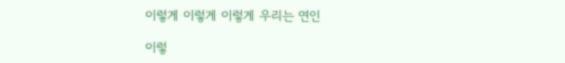이렇게 이렇게 이렇게 우리는 연인

이렇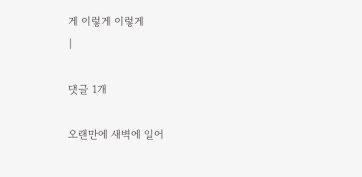게 이렇게 이렇게
|

댓글 1개

오랜만에 새벽에 일어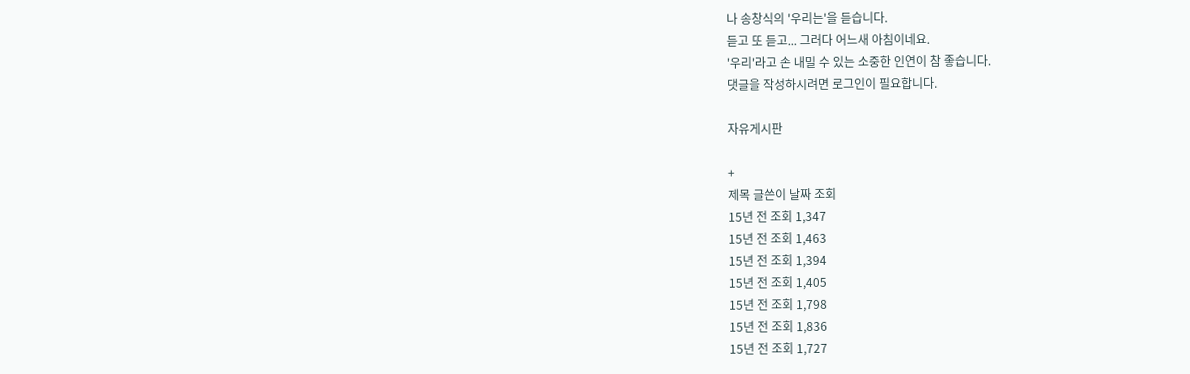나 송창식의 '우리는'을 듣습니다.
듣고 또 듣고... 그러다 어느새 아침이네요.
'우리'라고 손 내밀 수 있는 소중한 인연이 참 좋습니다.
댓글을 작성하시려면 로그인이 필요합니다.

자유게시판

+
제목 글쓴이 날짜 조회
15년 전 조회 1,347
15년 전 조회 1,463
15년 전 조회 1,394
15년 전 조회 1,405
15년 전 조회 1,798
15년 전 조회 1,836
15년 전 조회 1,727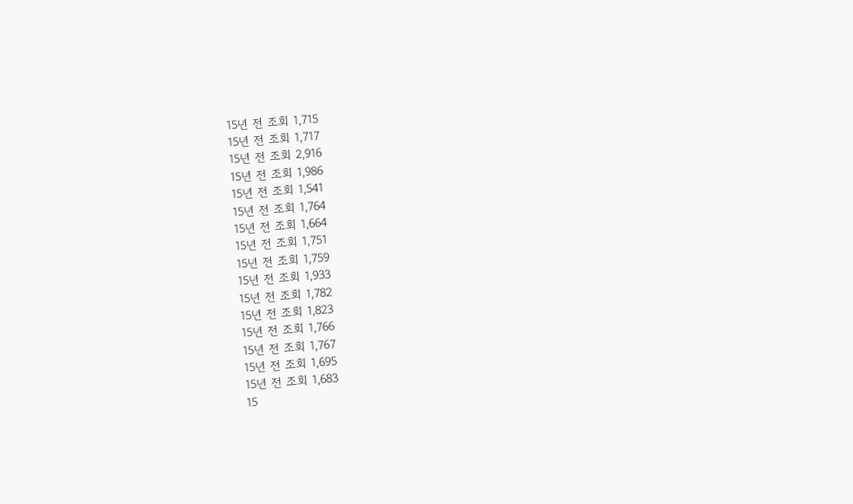15년 전 조회 1,715
15년 전 조회 1,717
15년 전 조회 2,916
15년 전 조회 1,986
15년 전 조회 1,541
15년 전 조회 1,764
15년 전 조회 1,664
15년 전 조회 1,751
15년 전 조회 1,759
15년 전 조회 1,933
15년 전 조회 1,782
15년 전 조회 1,823
15년 전 조회 1,766
15년 전 조회 1,767
15년 전 조회 1,695
15년 전 조회 1,683
15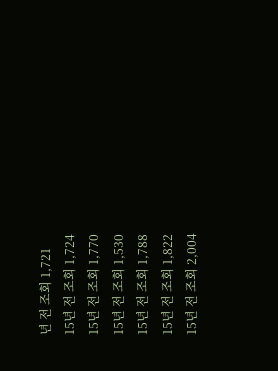년 전 조회 1,721
15년 전 조회 1,724
15년 전 조회 1,770
15년 전 조회 1,530
15년 전 조회 1,788
15년 전 조회 1,822
15년 전 조회 2,004